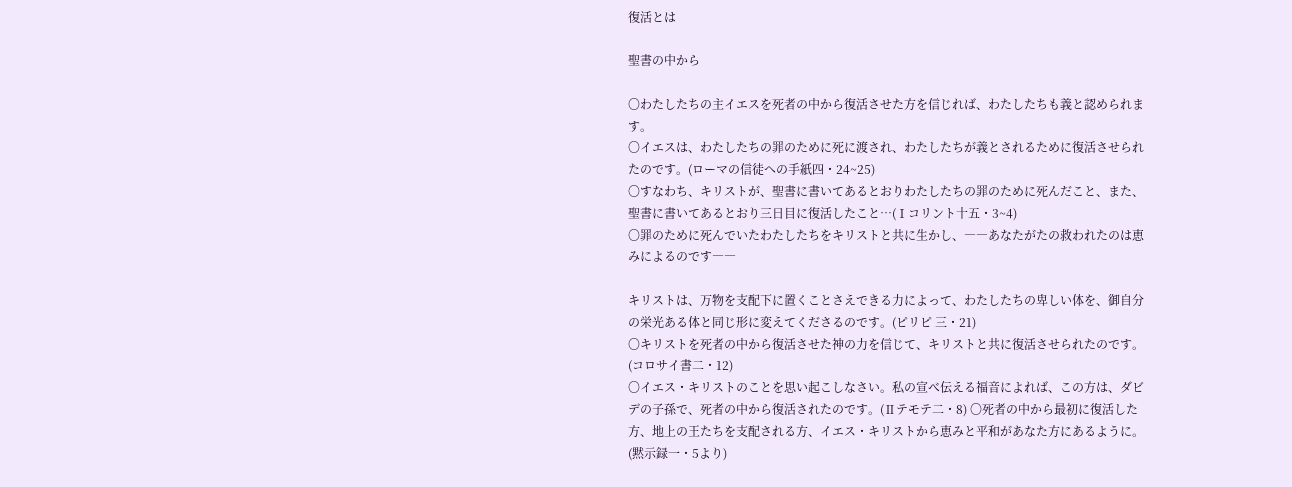復活とは

聖書の中から

〇わたしたちの主イエスを死者の中から復活させた方を信じれば、わたしたちも義と認められます。
〇イエスは、わたしたちの罪のために死に渡され、わたしたちが義とされるために復活させられたのです。(ローマの信徒への手紙四・24~25)
〇すなわち、キリストが、聖書に書いてあるとおりわたしたちの罪のために死んだこと、また、聖書に書いてあるとおり三日目に復活したこと…(Ⅰコリント十五・3~4)
〇罪のために死んでいたわたしたちをキリストと共に生かし、――あなたがたの救われたのは恵みによるのです――

キリストは、万物を支配下に置くことさえできる力によって、わたしたちの卑しい体を、御自分の栄光ある体と同じ形に変えてくださるのです。(ピリピ 三・21)
〇キリストを死者の中から復活させた神の力を信じて、キリストと共に復活させられたのです。(コロサイ書二・12)
〇イエス・キリストのことを思い起こしなさい。私の宣べ伝える福音によれば、この方は、ダビデの子孫で、死者の中から復活されたのです。(Ⅱテモテ二・8) 〇死者の中から最初に復活した方、地上の王たちを支配される方、イエス・キリストから恵みと平和があなた方にあるように。(黙示録一・5より)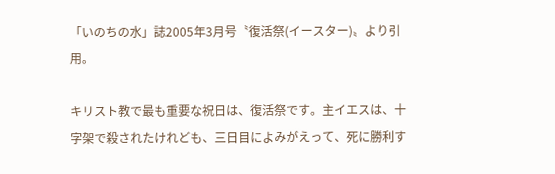「いのちの水」誌2005年3月号〝復活祭(イースター)〟より引用。

キリスト教で最も重要な祝日は、復活祭です。主イエスは、十字架で殺されたけれども、三日目によみがえって、死に勝利す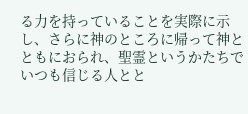る力を持っていることを実際に示し、さらに神のところに帰って神とともにおられ、聖霊というかたちでいつも信じる人とと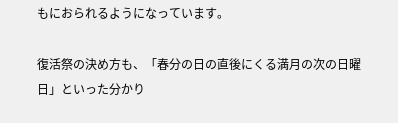もにおられるようになっています。

復活祭の決め方も、「春分の日の直後にくる満月の次の日曜日」といった分かり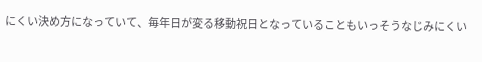にくい決め方になっていて、毎年日が変る移動祝日となっていることもいっそうなじみにくい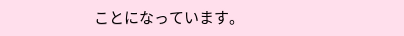ことになっています。